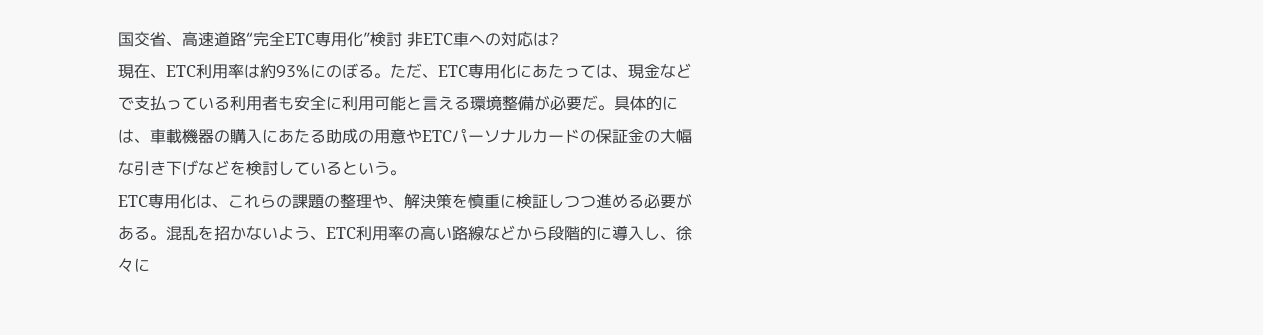国交省、高速道路“完全ETC専用化”検討 非ETC車への対応は?
現在、ETC利用率は約93%にのぼる。ただ、ETC専用化にあたっては、現金などで支払っている利用者も安全に利用可能と言える環境整備が必要だ。具体的には、車載機器の購入にあたる助成の用意やETCパーソナルカードの保証金の大幅な引き下げなどを検討しているという。
ETC専用化は、これらの課題の整理や、解決策を慎重に検証しつつ進める必要がある。混乱を招かないよう、ETC利用率の高い路線などから段階的に導入し、徐々に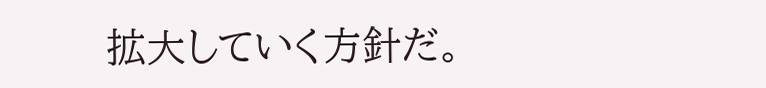拡大していく方針だ。